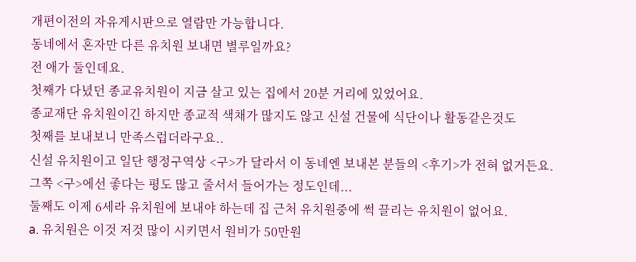개편이전의 자유게시판으로 열람만 가능합니다.
동네에서 혼자만 다른 유치원 보내면 별루일까요?
전 애가 둘인데요.
첫째가 다녔던 종교유치원이 지금 살고 있는 집에서 20분 거리에 있었어요.
종교재단 유치원이긴 하지만 종교적 색채가 많지도 않고 신설 건물에 식단이나 활동같은것도
첫째를 보내보니 만족스럽더라구요..
신설 유치원이고 일단 행정구역상 <구>가 달라서 이 동네엔 보내본 분들의 <후기>가 전혀 없거든요.
그쪽 <구>에선 좋다는 평도 많고 줄서서 들어가는 정도인데...
둘째도 이제 6세라 유치원에 보내야 하는데 집 근처 유치원중에 썩 끌리는 유치원이 없어요.
a. 유치원은 이것 저것 많이 시키면서 원비가 50만원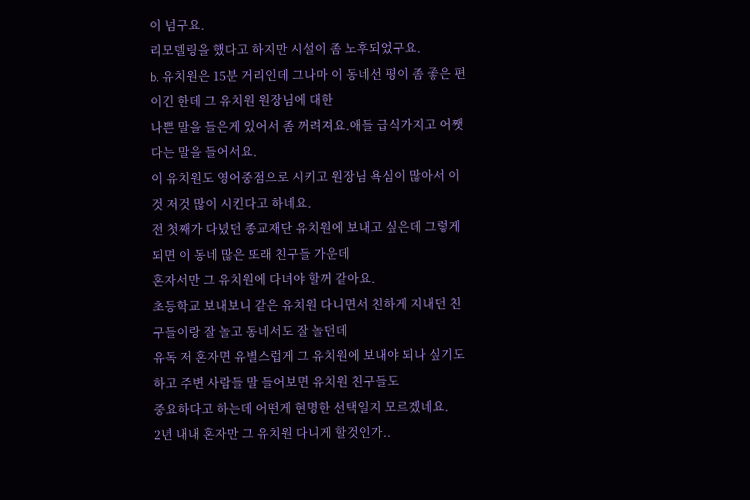이 넘구요.
리모델링을 했다고 하지만 시설이 좀 노후되었구요.
b. 유치원은 15분 거리인데 그나마 이 동네선 평이 좀 좋은 편이긴 한데 그 유치원 원장님에 대한
나쁜 말을 들은게 있어서 좀 꺼려져요.애들 급식가지고 어쨋다는 말을 들어서요.
이 유치원도 영어중점으로 시키고 원장님 욕심이 많아서 이것 저것 많이 시킨다고 하네요.
전 첫째가 다녔던 종교재단 유치원에 보내고 싶은데 그렇게 되면 이 동네 많은 또래 친구들 가운데
혼자서만 그 유치원에 다녀야 할꺼 같아요.
초등학교 보내보니 같은 유치원 다니면서 친하게 지내던 친구들이랑 잘 놀고 동네서도 잘 놀던데
유독 저 혼자면 유별스럽게 그 유치원에 보내야 되나 싶기도 하고 주변 사람들 말 들어보면 유치원 친구들도
중요하다고 하는데 어떤게 현명한 선택일지 모르겠네요.
2년 내내 혼자만 그 유치원 다니게 할것인가..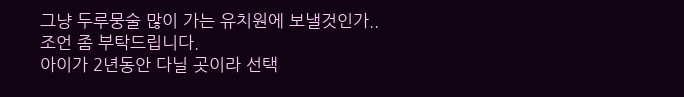그냥 두루뭉술 많이 가는 유치원에 보낼것인가..
조언 좀 부탁드립니다.
아이가 2년동안 다닐 곳이라 선택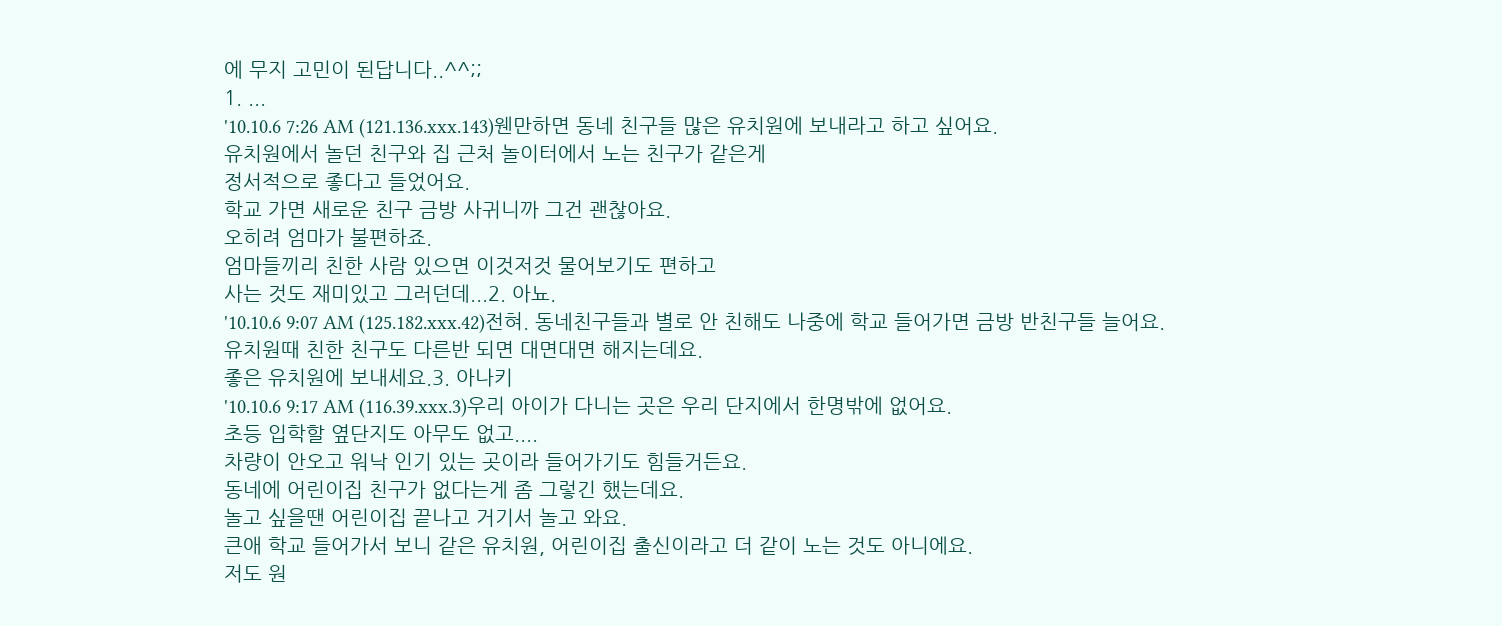에 무지 고민이 된답니다..^^;;
1. ...
'10.10.6 7:26 AM (121.136.xxx.143)웬만하면 동네 친구들 많은 유치원에 보내라고 하고 싶어요.
유치원에서 놀던 친구와 집 근처 놀이터에서 노는 친구가 같은게
정서적으로 좋다고 들었어요.
학교 가면 새로운 친구 금방 사귀니까 그건 괜찮아요.
오히려 엄마가 불편하죠.
엄마들끼리 친한 사람 있으면 이것저것 물어보기도 편하고
사는 것도 재미있고 그러던데...2. 아뇨.
'10.10.6 9:07 AM (125.182.xxx.42)전혀. 동네친구들과 별로 안 친해도 나중에 학교 들어가면 금방 반친구들 늘어요.
유치원때 친한 친구도 다른반 되면 대면대면 해지는데요.
좋은 유치원에 보내세요.3. 아나키
'10.10.6 9:17 AM (116.39.xxx.3)우리 아이가 다니는 곳은 우리 단지에서 한명밖에 없어요.
초등 입학할 옆단지도 아무도 없고....
차량이 안오고 워낙 인기 있는 곳이라 들어가기도 힘들거든요.
동네에 어린이집 친구가 없다는게 좀 그렇긴 했는데요.
놀고 싶을땐 어린이집 끝나고 거기서 놀고 와요.
큰애 학교 들어가서 보니 같은 유치원, 어린이집 출신이라고 더 같이 노는 것도 아니에요.
저도 원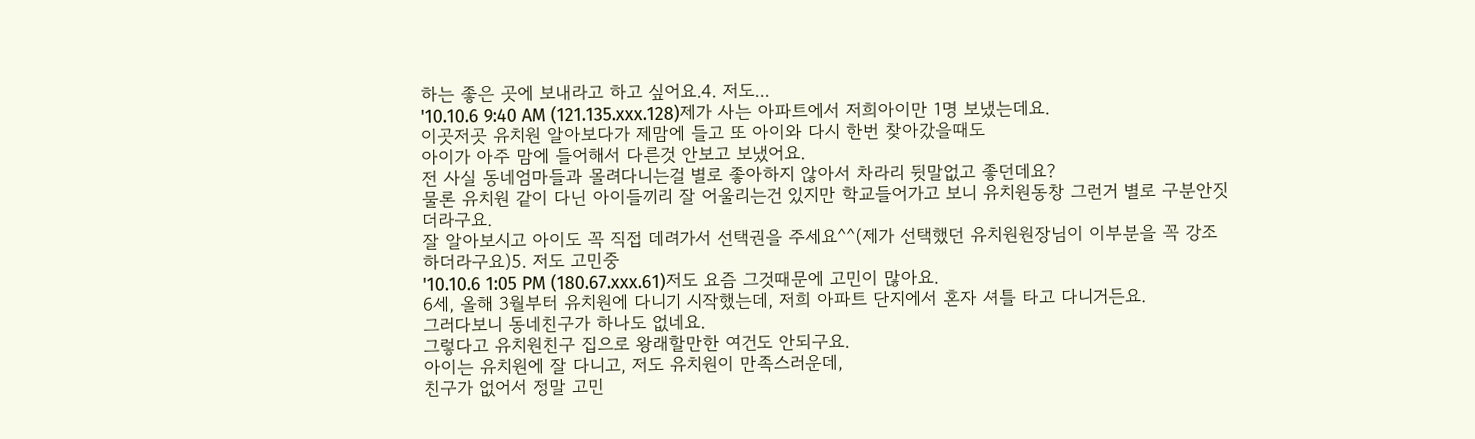하는 좋은 곳에 보내라고 하고 싶어요.4. 저도...
'10.10.6 9:40 AM (121.135.xxx.128)제가 사는 아파트에서 저희아이만 1명 보냈는데요.
이곳저곳 유치원 알아보다가 제맘에 들고 또 아이와 다시 한번 찾아갔을때도
아이가 아주 맘에 들어해서 다른것 안보고 보냈어요.
전 사실 동네엄마들과 몰려다니는걸 별로 좋아하지 않아서 차라리 뒷말없고 좋던데요?
물론 유치원 같이 다닌 아이들끼리 잘 어울리는건 있지만 학교들어가고 보니 유치원동창 그런거 별로 구분안짓더라구요.
잘 알아보시고 아이도 꼭 직접 데려가서 선택권을 주세요^^(제가 선택했던 유치원원장님이 이부분을 꼭 강조하더라구요)5. 저도 고민중
'10.10.6 1:05 PM (180.67.xxx.61)저도 요즘 그것때문에 고민이 많아요.
6세, 올해 3월부터 유치원에 다니기 시작했는데, 저희 아파트 단지에서 혼자 셔틀 타고 다니거든요.
그러다보니 동네친구가 하나도 없네요.
그렇다고 유치원친구 집으로 왕래할만한 여건도 안되구요.
아이는 유치원에 잘 다니고, 저도 유치원이 만족스러운데,
친구가 없어서 정말 고민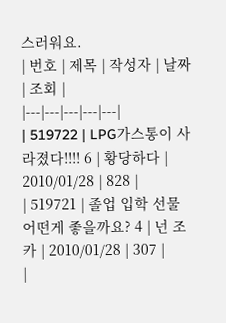스러워요.
| 번호 | 제목 | 작성자 | 날짜 | 조회 |
|---|---|---|---|---|
| 519722 | LPG가스통이 사라졌다!!!! 6 | 황당하다 | 2010/01/28 | 828 |
| 519721 | 졸업 입학 선물 어떤게 좋을까요? 4 | 넌 조카 | 2010/01/28 | 307 |
|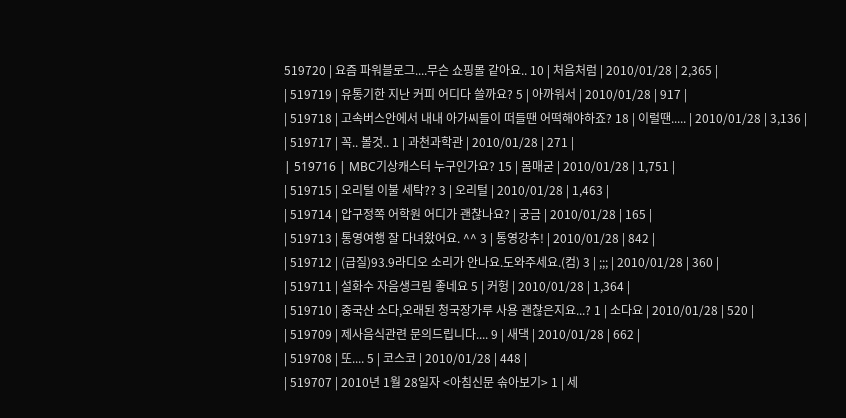519720 | 요즘 파워블로그....무슨 쇼핑몰 같아요.. 10 | 처음처럼 | 2010/01/28 | 2,365 |
| 519719 | 유통기한 지난 커피 어디다 쓸까요? 5 | 아까워서 | 2010/01/28 | 917 |
| 519718 | 고속버스안에서 내내 아가씨들이 떠들땐 어떡해야하죠? 18 | 이럴땐..... | 2010/01/28 | 3,136 |
| 519717 | 꼭.. 볼것.. 1 | 과천과학관 | 2010/01/28 | 271 |
| 519716 | MBC기상캐스터 누구인가요? 15 | 몸매굳 | 2010/01/28 | 1,751 |
| 519715 | 오리털 이불 세탁?? 3 | 오리털 | 2010/01/28 | 1,463 |
| 519714 | 압구정쪽 어학원 어디가 괜찮나요? | 궁금 | 2010/01/28 | 165 |
| 519713 | 통영여행 잘 다녀왔어요. ^^ 3 | 통영강추! | 2010/01/28 | 842 |
| 519712 | (급질)93.9라디오 소리가 안나요.도와주세요.(컴) 3 | ;;; | 2010/01/28 | 360 |
| 519711 | 설화수 자음생크림 좋네요 5 | 커헝 | 2010/01/28 | 1,364 |
| 519710 | 중국산 소다,오래된 청국장가루 사용 괜찮은지요...? 1 | 소다요 | 2010/01/28 | 520 |
| 519709 | 제사음식관련 문의드립니다.... 9 | 새댁 | 2010/01/28 | 662 |
| 519708 | 또.... 5 | 코스코 | 2010/01/28 | 448 |
| 519707 | 2010년 1월 28일자 <아침신문 솎아보기> 1 | 세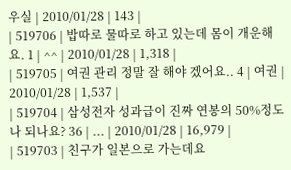우실 | 2010/01/28 | 143 |
| 519706 | 밥따로 물따로 하고 있는데 몸이 개운해요. 1 | ^^ | 2010/01/28 | 1,318 |
| 519705 | 여권 관리 정말 잘 해야 겠어요.. 4 | 여권 | 2010/01/28 | 1,537 |
| 519704 | 삼성전자 성과급이 진짜 연봉의 50%정도나 되나요? 36 | ... | 2010/01/28 | 16,979 |
| 519703 | 친구가 일본으로 가는데요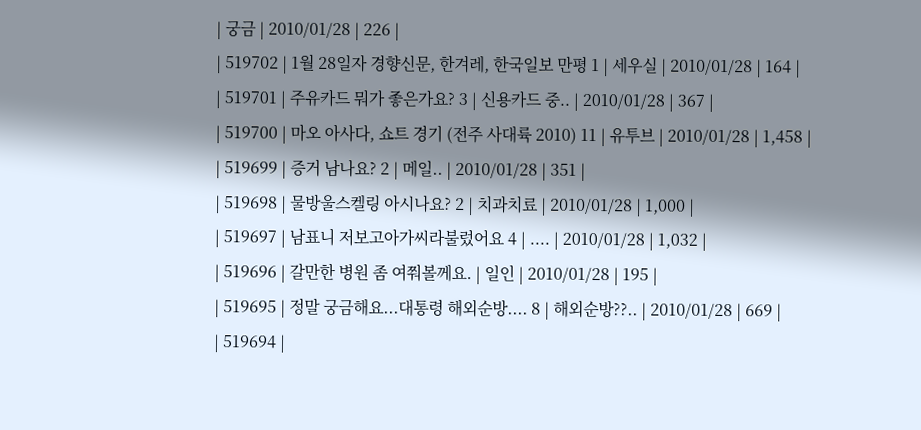| 궁금 | 2010/01/28 | 226 |
| 519702 | 1월 28일자 경향신문, 한겨레, 한국일보 만평 1 | 세우실 | 2010/01/28 | 164 |
| 519701 | 주유카드 뭐가 좋은가요? 3 | 신용카드 중.. | 2010/01/28 | 367 |
| 519700 | 마오 아사다, 쇼트 경기 (전주 사대륙 2010) 11 | 유투브 | 2010/01/28 | 1,458 |
| 519699 | 증거 남나요? 2 | 메일.. | 2010/01/28 | 351 |
| 519698 | 물방울스켈링 아시나요? 2 | 치과치료 | 2010/01/28 | 1,000 |
| 519697 | 남표니 저보고아가씨라불렀어요 4 | .... | 2010/01/28 | 1,032 |
| 519696 | 갈만한 병원 좀 여쭤볼께요. | 일인 | 2010/01/28 | 195 |
| 519695 | 정말 궁금해요...대통령 해외순방.... 8 | 해외순방??.. | 2010/01/28 | 669 |
| 519694 |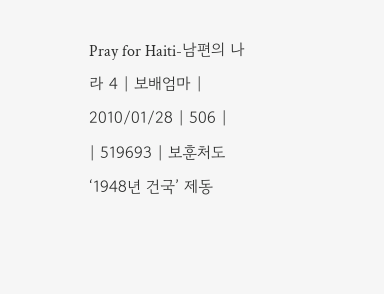Pray for Haiti-남편의 나라 4 | 보배엄마 | 2010/01/28 | 506 |
| 519693 | 보훈처도 ‘1948년 건국’ 제동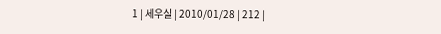1 | 세우실 | 2010/01/28 | 212 |